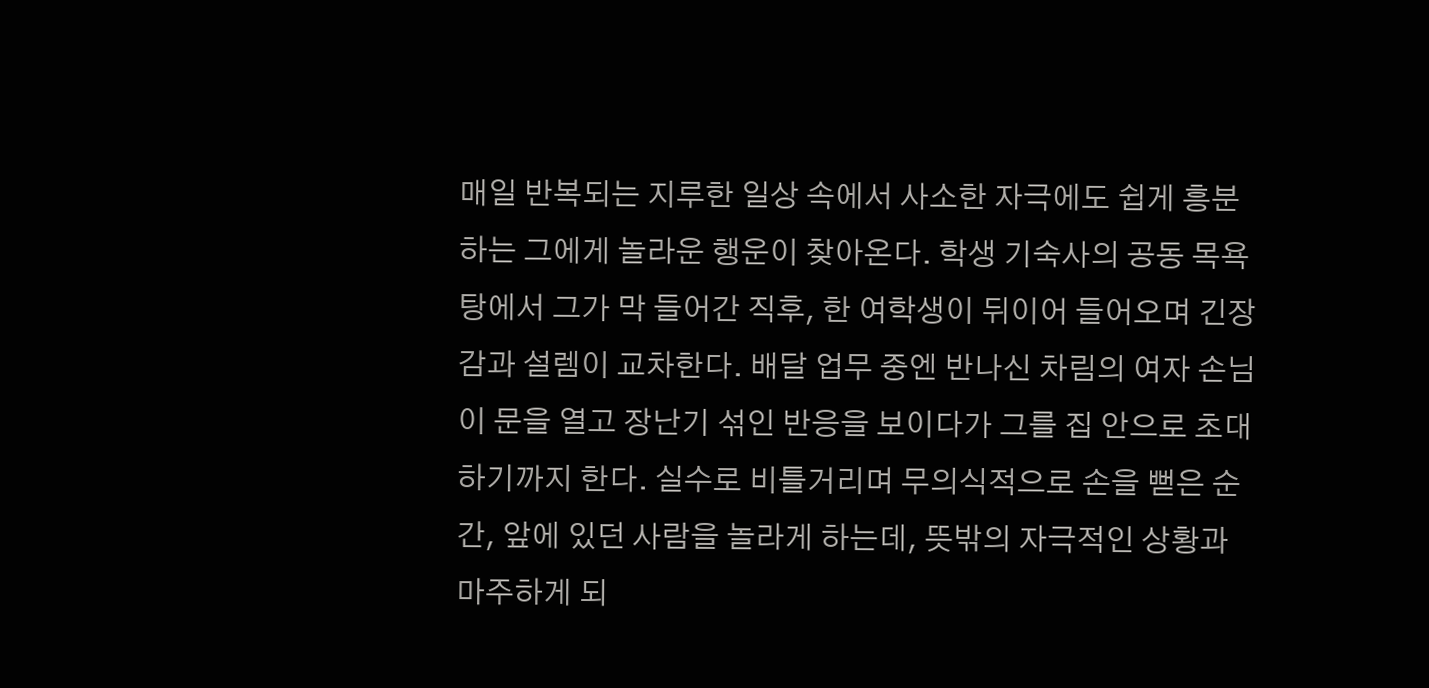매일 반복되는 지루한 일상 속에서 사소한 자극에도 쉽게 흥분하는 그에게 놀라운 행운이 찾아온다. 학생 기숙사의 공동 목욕탕에서 그가 막 들어간 직후, 한 여학생이 뒤이어 들어오며 긴장감과 설렘이 교차한다. 배달 업무 중엔 반나신 차림의 여자 손님이 문을 열고 장난기 섞인 반응을 보이다가 그를 집 안으로 초대하기까지 한다. 실수로 비틀거리며 무의식적으로 손을 뻗은 순간, 앞에 있던 사람을 놀라게 하는데, 뜻밖의 자극적인 상황과 마주하게 되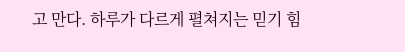고 만다. 하루가 다르게 펼쳐지는 믿기 힘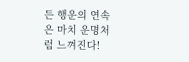든 행운의 연속은 마치 운명처럼 느껴진다!